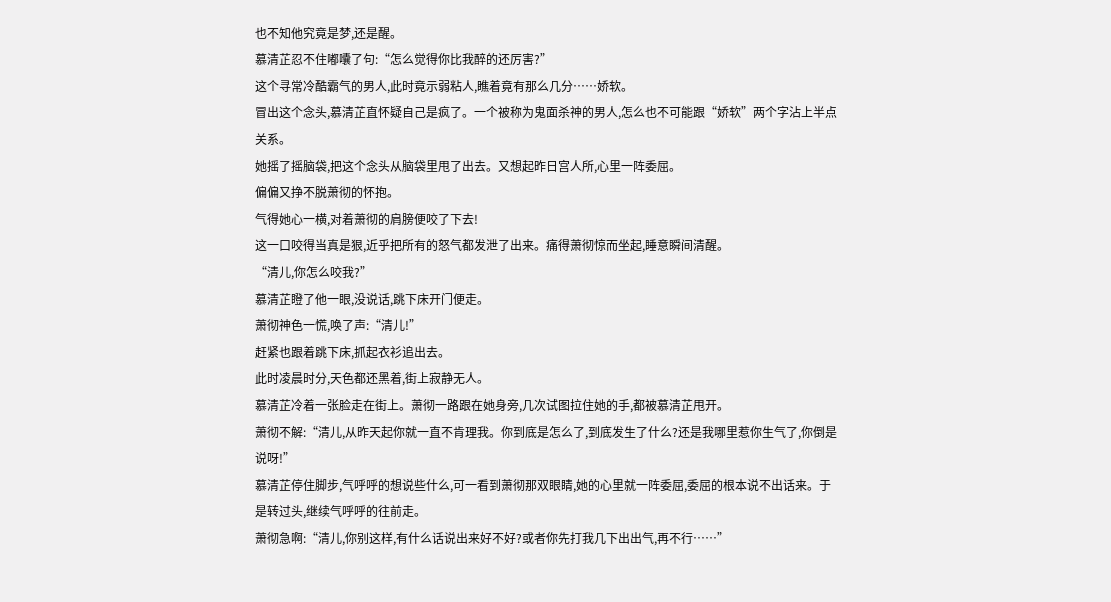也不知他究竟是梦,还是醒。
慕清芷忍不住嘟囔了句:“怎么觉得你比我醉的还厉害?”
这个寻常冷酷霸气的男人,此时竟示弱粘人,瞧着竟有那么几分……娇软。
冒出这个念头,慕清芷直怀疑自己是疯了。一个被称为鬼面杀神的男人,怎么也不可能跟“娇软”两个字沾上半点关系。
她摇了摇脑袋,把这个念头从脑袋里甩了出去。又想起昨日宫人所,心里一阵委屈。
偏偏又挣不脱萧彻的怀抱。
气得她心一横,对着萧彻的肩膀便咬了下去!
这一口咬得当真是狠,近乎把所有的怒气都发泄了出来。痛得萧彻惊而坐起,睡意瞬间清醒。
“清儿,你怎么咬我?”
慕清芷瞪了他一眼,没说话,跳下床开门便走。
萧彻神色一慌,唤了声:“清儿!”
赶紧也跟着跳下床,抓起衣衫追出去。
此时凌晨时分,天色都还黑着,街上寂静无人。
慕清芷冷着一张脸走在街上。萧彻一路跟在她身旁,几次试图拉住她的手,都被慕清芷甩开。
萧彻不解:“清儿,从昨天起你就一直不肯理我。你到底是怎么了,到底发生了什么?还是我哪里惹你生气了,你倒是说呀!”
慕清芷停住脚步,气呼呼的想说些什么,可一看到萧彻那双眼睛,她的心里就一阵委屈,委屈的根本说不出话来。于是转过头,继续气呼呼的往前走。
萧彻急啊:“清儿,你别这样,有什么话说出来好不好?或者你先打我几下出出气,再不行……”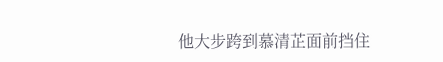他大步跨到慕清芷面前挡住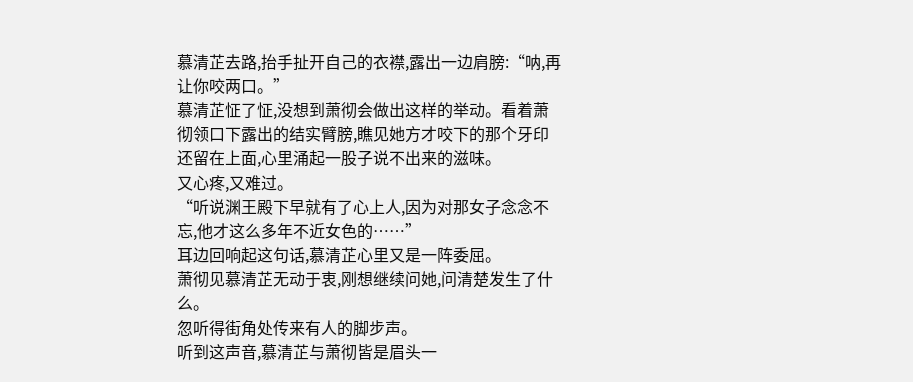慕清芷去路,抬手扯开自己的衣襟,露出一边肩膀:“呐,再让你咬两口。”
慕清芷怔了怔,没想到萧彻会做出这样的举动。看着萧彻领口下露出的结实臂膀,瞧见她方才咬下的那个牙印还留在上面,心里涌起一股子说不出来的滋味。
又心疼,又难过。
“听说渊王殿下早就有了心上人,因为对那女子念念不忘,他才这么多年不近女色的……”
耳边回响起这句话,慕清芷心里又是一阵委屈。
萧彻见慕清芷无动于衷,刚想继续问她,问清楚发生了什么。
忽听得街角处传来有人的脚步声。
听到这声音,慕清芷与萧彻皆是眉头一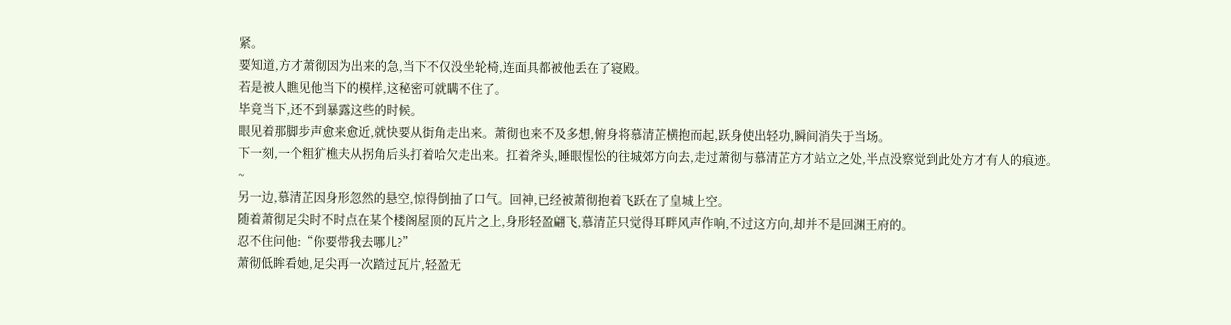紧。
要知道,方才萧彻因为出来的急,当下不仅没坐轮椅,连面具都被他丢在了寝殿。
若是被人瞧见他当下的模样,这秘密可就瞒不住了。
毕竟当下,还不到暴露这些的时候。
眼见着那脚步声愈来愈近,就快要从街角走出来。萧彻也来不及多想,俯身将慕清芷横抱而起,跃身使出轻功,瞬间消失于当场。
下一刻,一个粗犷樵夫从拐角后头打着哈欠走出来。扛着斧头,睡眼惺忪的往城郊方向去,走过萧彻与慕清芷方才站立之处,半点没察觉到此处方才有人的痕迹。
~
另一边,慕清芷因身形忽然的悬空,惊得倒抽了口气。回神,已经被萧彻抱着飞跃在了皇城上空。
随着萧彻足尖时不时点在某个楼阁屋顶的瓦片之上,身形轻盈翩飞,慕清芷只觉得耳畔风声作响,不过这方向,却并不是回渊王府的。
忍不住问他:“你要带我去哪儿?”
萧彻低眸看她,足尖再一次踏过瓦片,轻盈无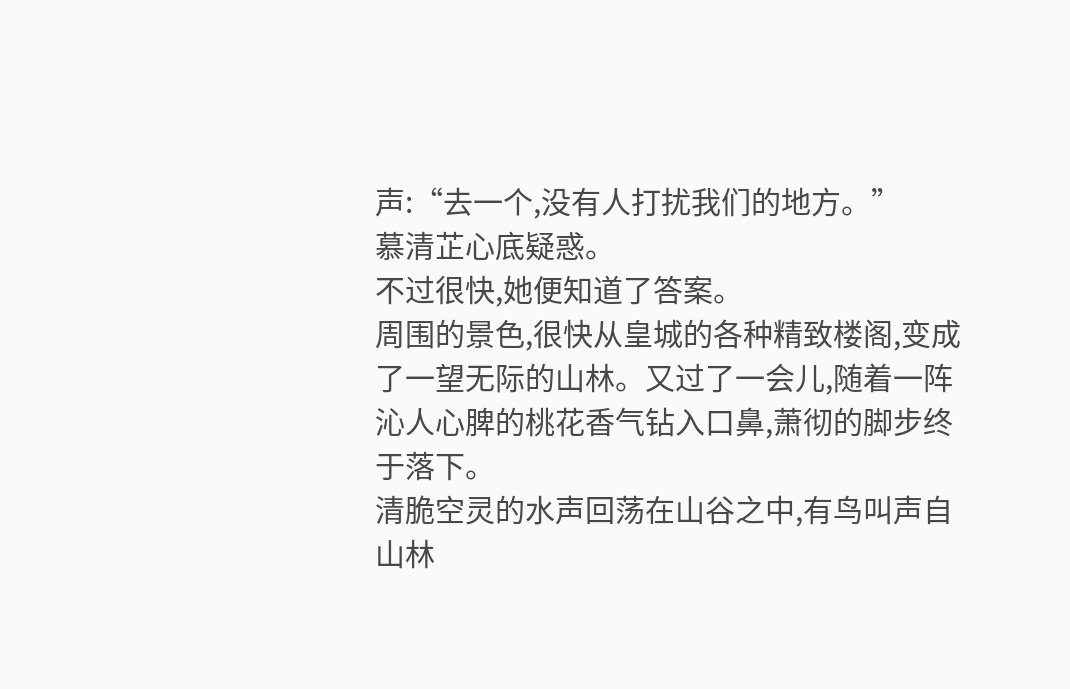声:“去一个,没有人打扰我们的地方。”
慕清芷心底疑惑。
不过很快,她便知道了答案。
周围的景色,很快从皇城的各种精致楼阁,变成了一望无际的山林。又过了一会儿,随着一阵沁人心脾的桃花香气钻入口鼻,萧彻的脚步终于落下。
清脆空灵的水声回荡在山谷之中,有鸟叫声自山林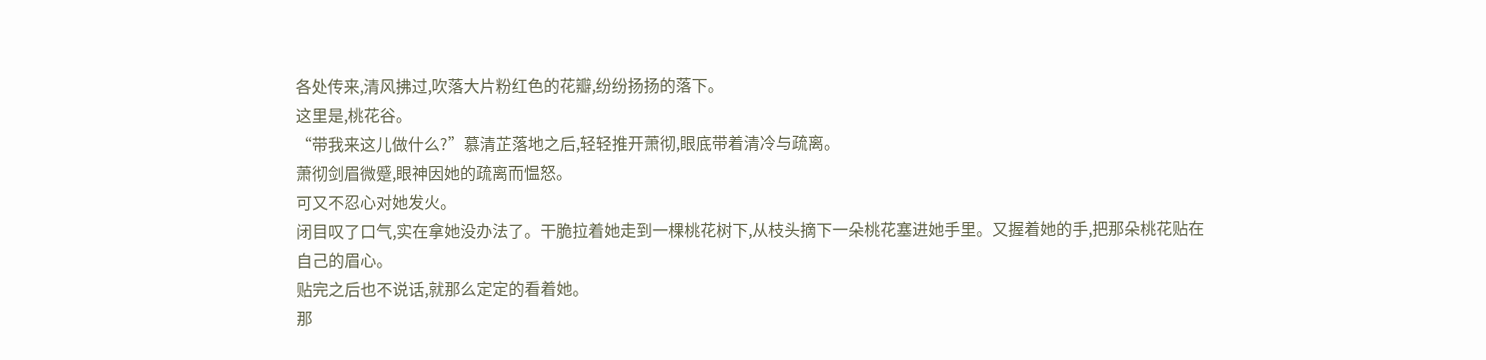各处传来,清风拂过,吹落大片粉红色的花瓣,纷纷扬扬的落下。
这里是,桃花谷。
“带我来这儿做什么?”慕清芷落地之后,轻轻推开萧彻,眼底带着清冷与疏离。
萧彻剑眉微蹙,眼神因她的疏离而愠怒。
可又不忍心对她发火。
闭目叹了口气,实在拿她没办法了。干脆拉着她走到一棵桃花树下,从枝头摘下一朵桃花塞进她手里。又握着她的手,把那朵桃花贴在自己的眉心。
贴完之后也不说话,就那么定定的看着她。
那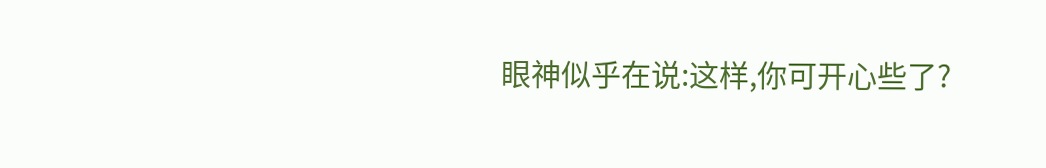眼神似乎在说:这样,你可开心些了?